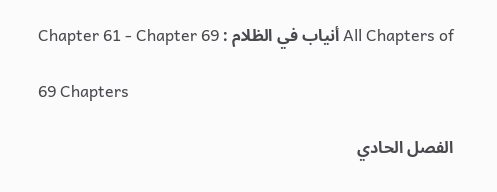All Chapters of أنياب في الظلام : Chapter 61 - Chapter 69

69 Chapters

الفصل الحادي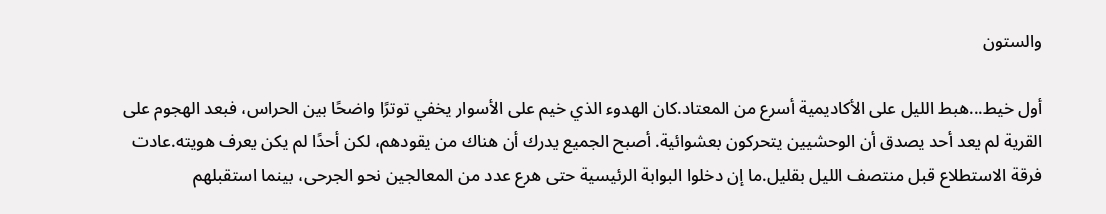والستون

أول خيط...هبط الليل على الأكاديمية أسرع من المعتاد.كان الهدوء الذي خيم على الأسوار يخفي توترًا واضحًا بين الحراس، فبعد الهجوم على القرية لم يعد أحد يصدق أن الوحشيين يتحركون بعشوائية. أصبح الجميع يدرك أن هناك من يقودهم، لكن أحدًا لم يكن يعرف هويته.عادت فرقة الاستطلاع قبل منتصف الليل بقليل.ما إن دخلوا البوابة الرئيسية حتى هرع عدد من المعالجين نحو الجرحى، بينما استقبلهم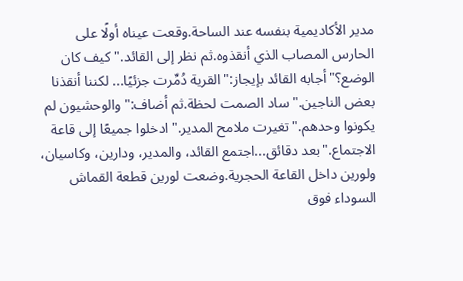مدير الأكاديمية بنفسه عند الساحة.وقعت عيناه أولًا على الحارس المصاب الذي أنقذوه.ثم نظر إلى القائد."كيف كان الوضع؟"أجابه القائد بإيجاز:"القرية دُمِّرت جزئيًا... لكننا أنقذنا بعض الناجين."ساد الصمت لحظة.ثم أضاف:"والوحشيون لم يكونوا وحدهم."تغيرت ملامح المدير."ادخلوا جميعًا إلى قاعة الاجتماع."بعد دقائق...اجتمع القائد، والمدير، ودارين، وكاسيان، ولورين داخل القاعة الحجرية.وضعت لورين قطعة القماش السوداء فوق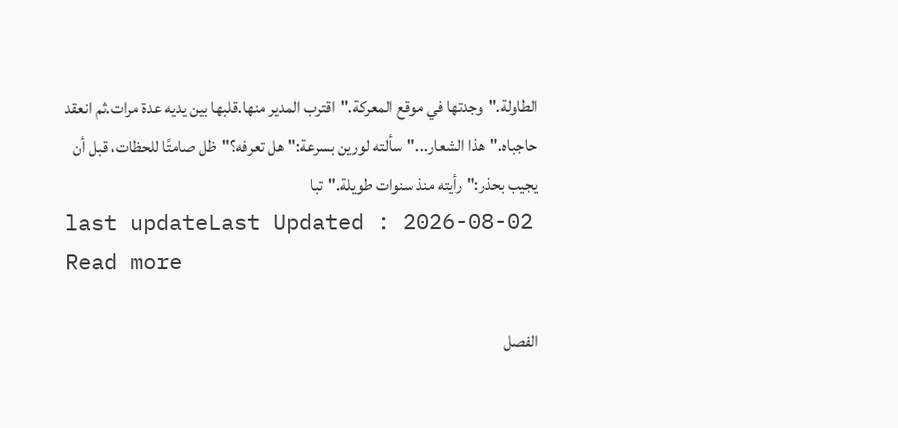الطاولة."وجدتها في موقع المعركة."اقترب المدير منها.قلبها بين يديه عدة مرات.ثم انعقد حاجباه."هذا الشعار..."سألته لورين بسرعة:"هل تعرفه؟"ظل صامتًا للحظات، قبل أن يجيب بحذر:"رأيته منذ سنوات طويلة."تبا
last updateLast Updated : 2026-08-02
Read more

الفصل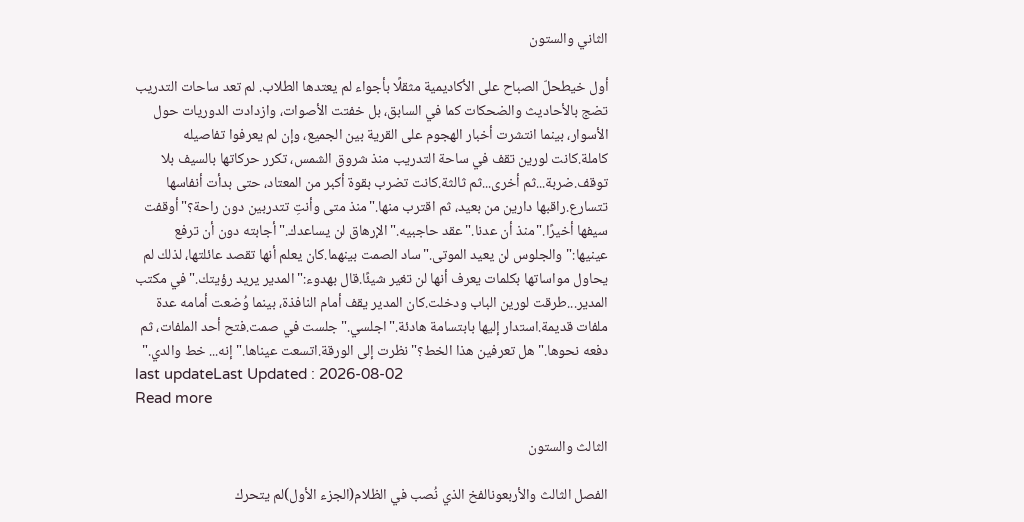الثاني والستون

أول خيطحلّ الصباح على الأكاديمية مثقلًا بأجواء لم يعتدها الطلاب. لم تعد ساحات التدريب تضج بالأحاديث والضحكات كما في السابق، بل خفتت الأصوات، وازدادت الدوريات حول الأسوار، بينما انتشرت أخبار الهجوم على القرية بين الجميع، وإن لم يعرفوا تفاصيله كاملة.كانت لورين تقف في ساحة التدريب منذ شروق الشمس، تكرر حركاتها بالسيف بلا توقف.ضربة...ثم أخرى...ثم ثالثة.كانت تضرب بقوة أكبر من المعتاد، حتى بدأت أنفاسها تتسارع.راقبها دارين من بعيد، ثم اقترب منها."منذ متى وأنتِ تتدربين دون راحة؟"أوقفت سيفها أخيرًا."منذ أن عدنا."عقد حاجبيه."الإرهاق لن يساعدك."أجابته دون أن ترفع عينيها:"والجلوس لن يعيد الموتى."ساد الصمت بينهما.كان يعلم أنها تقصد عائلتها، لذلك لم يحاول مواساتها بكلمات يعرف أنها لن تغير شيئًا.قال بهدوء:"المدير يريد رؤيتك."في مكتب المدير...طرقت لورين الباب ودخلت.كان المدير يقف أمام النافذة، بينما وُضعت أمامه عدة ملفات قديمة.استدار إليها بابتسامة هادئة."اجلسي."جلست في صمت.فتح أحد الملفات، ثم دفعه نحوها."هل تعرفين هذا الخط؟"نظرت إلى الورقة.اتسعت عيناها."إنه... خط والدي."
last updateLast Updated : 2026-08-02
Read more

الثالث والستون

الفصل الثالث والأربعونالفخ الذي نُصب في الظلام(الجزء الأول)لم يتحرك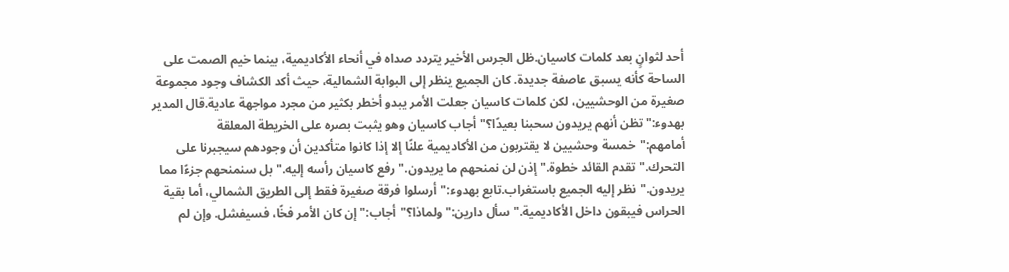أحد لثوانٍ بعد كلمات كاسيان.ظل الجرس الأخير يتردد صداه في أنحاء الأكاديمية، بينما خيم الصمت على الساحة كأنه يسبق عاصفة جديدة. كان الجميع ينظر إلى البوابة الشمالية، حيث أكد الكشاف وجود مجموعة صغيرة من الوحشيين، لكن كلمات كاسيان جعلت الأمر يبدو أخطر بكثير من مجرد مواجهة عادية.قال المدير بهدوء:"تظن أنهم يريدون سحبنا بعيدًا؟"أجاب كاسيان وهو يثبت بصره على الخريطة المعلقة أمامهم:"خمسة وحشيين لا يقتربون من الأكاديمية علنًا إلا إذا كانوا متأكدين أن وجودهم سيجبرنا على التحرك."تقدم القائد خطوة."إذن لن نمنحهم ما يريدون."رفع كاسيان رأسه إليه."بل سنمنحهم جزءًا مما يريدون."نظر إليه الجميع باستغراب.تابع بهدوء:"أرسلوا فرقة صغيرة فقط إلى الطريق الشمالي، أما بقية الحراس فيبقون داخل الأكاديمية."سأل دارين:"ولماذا؟"أجاب:"إن كان الأمر فخًا، فسيفشل. وإن لم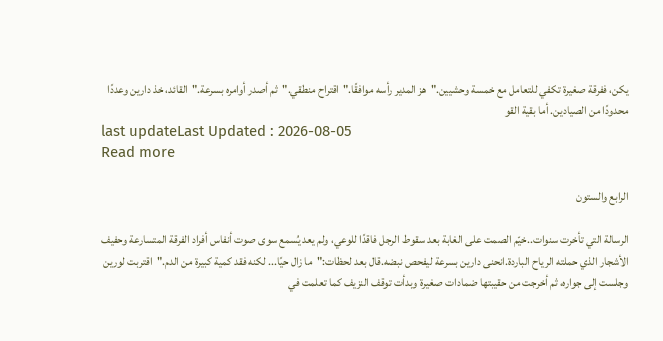يكن، ففرقة صغيرة تكفي للتعامل مع خمسة وحشيين."هز المدير رأسه موافقًا."اقتراح منطقي."ثم أصدر أوامره بسرعة."القائد، خذ دارين وعددًا محدودًا من الصيادين. أما بقية القو
last updateLast Updated : 2026-08-05
Read more

الرابع والستون

الرسالة التي تأخرت سنوات..خيّم الصمت على الغابة بعد سقوط الرجل فاقدًا للوعي، ولم يعد يُسمع سوى صوت أنفاس أفراد الفرقة المتسارعة وحفيف الأشجار الذي حملته الرياح الباردة.انحنى دارين بسرعة ليفحص نبضه.قال بعد لحظات:"ما زال حيًا... لكنه فقد كمية كبيرة من الدم."اقتربت لورين وجلست إلى جواره، ثم أخرجت من حقيبتها ضمادات صغيرة وبدأت توقف النزيف كما تعلمت في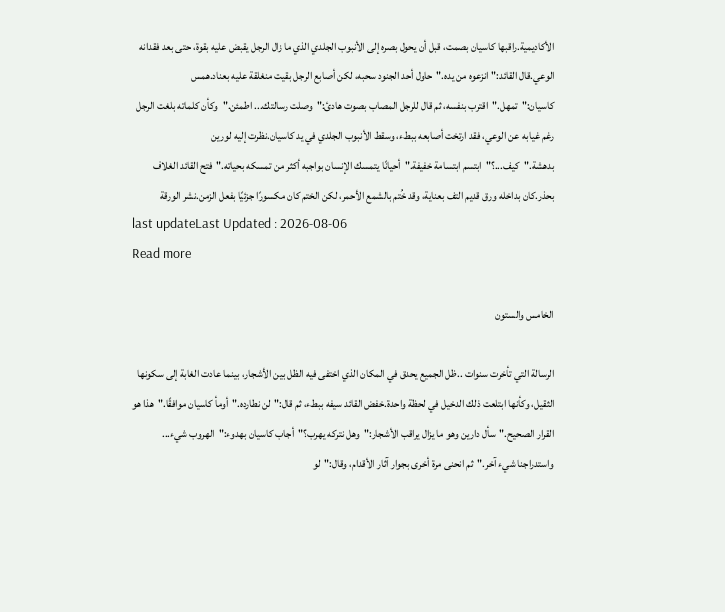الأكاديمية.راقبها كاسيان بصمت، قبل أن يحول بصره إلى الأنبوب الجلدي الذي ما زال الرجل يقبض عليه بقوة، حتى بعد فقدانه الوعي.قال القائد:"انزعوه من يده."حاول أحد الجنود سحبه، لكن أصابع الرجل بقيت منغلقة عليه بعناد.همس كاسيان:"تمهل."اقترب بنفسه، ثم قال للرجل المصاب بصوت هادئ:"وصلت رسالتك... اطمئن."وكأن كلماته بلغت الرجل رغم غيابه عن الوعي، فقد ارتخت أصابعه ببطء، وسقط الأنبوب الجلدي في يد كاسيان.نظرت إليه لورين بدهشة."كيف...؟"ابتسم ابتسامة خفيفة."أحيانًا يتمسك الإنسان بواجبه أكثر من تمسكه بحياته."فتح القائد الغلاف بحذر.كان بداخله ورق قديم التف بعناية، وقد خُتم بالشمع الأحمر، لكن الختم كان مكسورًا جزئيًا بفعل الزمن.نشر الورقة
last updateLast Updated : 2026-08-06
Read more

الخامس والستون

الرسالة التي تأخرت سنوات ..ظل الجميع يحدق في المكان الذي اختفى فيه الظل بين الأشجار، بينما عادت الغابة إلى سكونها الثقيل، وكأنها ابتلعت ذلك الدخيل في لحظة واحدة.خفض القائد سيفه ببطء، ثم قال:"لن نطارده."أومأ كاسيان موافقًا."هذا هو القرار الصحيح."سأل دارين وهو ما يزال يراقب الأشجار:"وهل نتركه يهرب؟"أجاب كاسيان بهدوء:"الهروب شيء... واستدراجنا شيء آخر."ثم انحنى مرة أخرى بجوار آثار الأقدام، وقال:"لو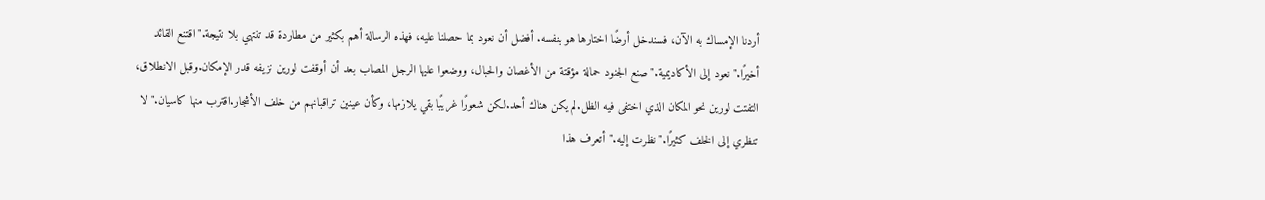أردنا الإمساك به الآن، فسندخل أرضًا اختارها هو بنفسه. أفضل أن نعود بما حصلنا عليه، فهذه الرسالة أهم بكثير من مطاردة قد تنتهي بلا نتيجة."اقتنع القائد أخيرًا."نعود إلى الأكاديمية."صنع الجنود حمالة مؤقتة من الأغصان والحبال، ووضعوا عليها الرجل المصاب بعد أن أوقفت لورين نزيفه قدر الإمكان.وقبل الانطلاق، التفتت لورين نحو المكان الذي اختفى فيه الظل.لم يكن هناك أحد.لكن شعورًا غريبًا بقي يلازمها، وكأن عينين تراقبانهم من خلف الأشجار.اقترب منها كاسيان."لا تنظري إلى الخلف كثيرًا."نظرت إليه."أتعرف هذا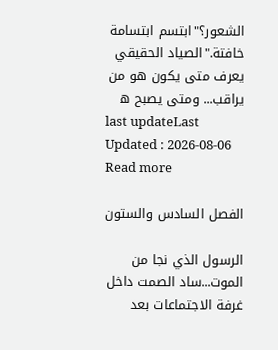الشعور؟"ابتسم ابتسامة خافتة."الصياد الحقيقي يعرف متى يكون هو من يراقب... ومتى يصبح ه
last updateLast Updated : 2026-08-06
Read more

الفصل السادس والستون

الرسول الذي نجا من الموت...ساد الصمت داخل غرفة الاجتماعات بعد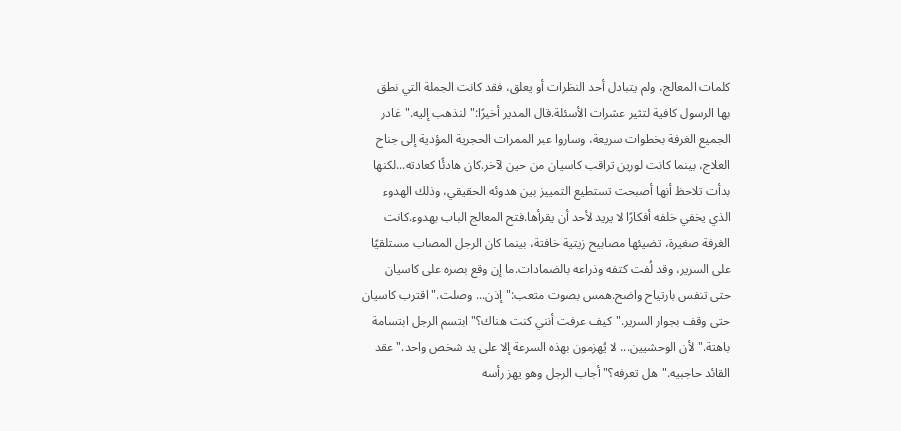كلمات المعالج، ولم يتبادل أحد النظرات أو يعلق، فقد كانت الجملة التي نطق بها الرسول كافية لتثير عشرات الأسئلة.قال المدير أخيرًا:"لنذهب إليه."غادر الجميع الغرفة بخطوات سريعة، وساروا عبر الممرات الحجرية المؤدية إلى جناح العلاج، بينما كانت لورين تراقب كاسيان من حين لآخر.كان هادئًا كعادته...لكنها بدأت تلاحظ أنها أصبحت تستطيع التمييز بين هدوئه الحقيقي، وذلك الهدوء الذي يخفي خلفه أفكارًا لا يريد لأحد أن يقرأها.فتح المعالج الباب بهدوء.كانت الغرفة صغيرة، تضيئها مصابيح زيتية خافتة، بينما كان الرجل المصاب مستلقيًا على السرير، وقد لُفت كتفه وذراعه بالضمادات.ما إن وقع بصره على كاسيان حتى تنفس بارتياح واضح.همس بصوت متعب:"إذن... وصلت."اقترب كاسيان حتى وقف بجوار السرير."كيف عرفت أنني كنت هناك؟"ابتسم الرجل ابتسامة باهتة."لأن الوحشيين... لا يُهزمون بهذه السرعة إلا على يد شخص واحد."عقد القائد حاجبيه."هل تعرفه؟"أجاب الرجل وهو يهز رأسه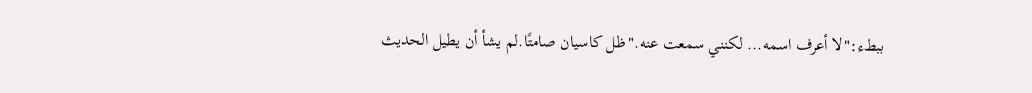ببطء:"لا أعرف اسمه... لكنني سمعت عنه."ظل كاسيان صامتًا.لم يشأ أن يطيل الحديث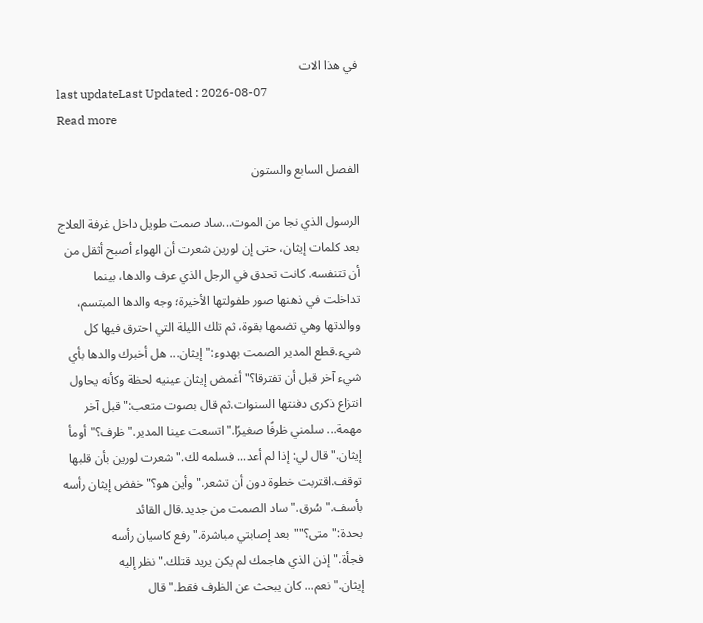في هذا الات
last updateLast Updated : 2026-08-07
Read more

الفصل السابع والستون

الرسول الذي نجا من الموت...ساد صمت طويل داخل غرفة العلاج بعد كلمات إيثان، حتى إن لورين شعرت أن الهواء أصبح أثقل من أن تتنفسه. كانت تحدق في الرجل الذي عرف والدها، بينما تداخلت في ذهنها صور طفولتها الأخيرة؛ وجه والدها المبتسم، ووالدتها وهي تضمها بقوة، ثم تلك الليلة التي احترق فيها كل شيء.قطع المدير الصمت بهدوء:"إيثان... هل أخبرك والدها بأي شيء آخر قبل أن تفترقا؟"أغمض إيثان عينيه لحظة وكأنه يحاول انتزاع ذكرى دفنتها السنوات.ثم قال بصوت متعب:"قبل آخر مهمة... سلمني ظرفًا صغيرًا."اتسعت عينا المدير."ظرف؟"أومأ إيثان."قال لي: إذا لم أعد... فسلمه لك."شعرت لورين بأن قلبها توقف.اقتربت خطوة دون أن تشعر."وأين هو؟"خفض إيثان رأسه بأسف."سُرق."ساد الصمت من جديد.قال القائد بحدة:"متى؟""بعد إصابتي مباشرة."رفع كاسيان رأسه فجأة."إذن الذي هاجمك لم يكن يريد قتلك."نظر إليه إيثان."نعم... كان يبحث عن الظرف فقط."قال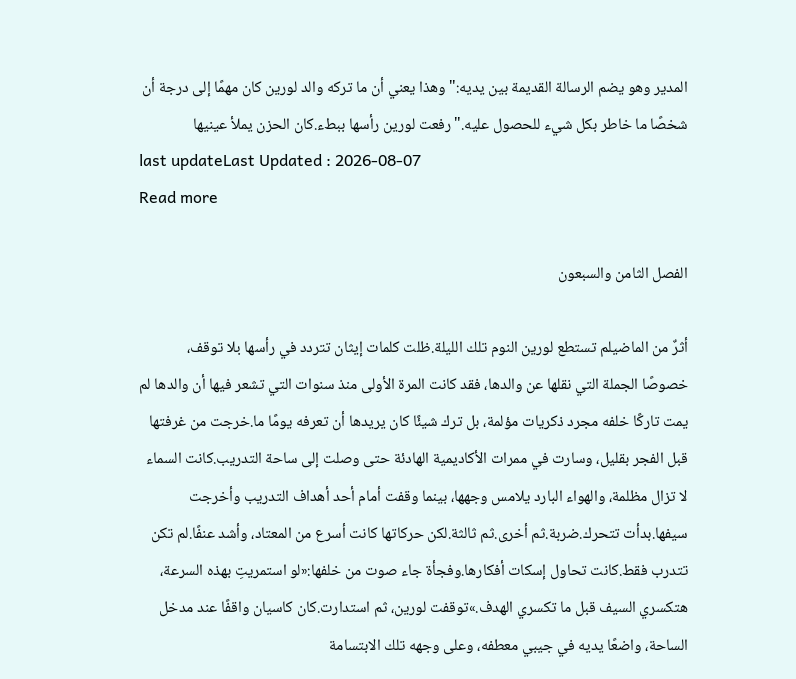المدير وهو يضم الرسالة القديمة بين يديه:"وهذا يعني أن ما تركه والد لورين كان مهمًا إلى درجة أن شخصًا ما خاطر بكل شيء للحصول عليه."رفعت لورين رأسها ببطء.كان الحزن يملأ عينيها
last updateLast Updated : 2026-08-07
Read more

الفصل الثامن والسبعون

أثرٌ من الماضيلم تستطع لورين النوم تلك الليلة.ظلت كلمات إيثان تتردد في رأسها بلا توقف، خصوصًا الجملة التي نقلها عن والدها، فقد كانت المرة الأولى منذ سنوات التي تشعر فيها أن والدها لم يمت تاركًا خلفه مجرد ذكريات مؤلمة، بل ترك شيئًا كان يريدها أن تعرفه يومًا ما.خرجت من غرفتها قبل الفجر بقليل، وسارت في ممرات الأكاديمية الهادئة حتى وصلت إلى ساحة التدريب.كانت السماء لا تزال مظلمة، والهواء البارد يلامس وجهها، بينما وقفت أمام أحد أهداف التدريب وأخرجت سيفها.بدأت تتحرك.ضربة.ثم أخرى.ثم ثالثة.لكن حركاتها كانت أسرع من المعتاد، وأشد عنفًا.لم تكن تتدرب فقط.كانت تحاول إسكات أفكارها.وفجأة جاء صوت من خلفها:«لو استمريتِ بهذه السرعة، هتكسري السيف قبل ما تكسري الهدف.»توقفت لورين، ثم استدارت.كان كاسيان واقفًا عند مدخل الساحة، واضعًا يديه في جيبي معطفه، وعلى وجهه تلك الابتسامة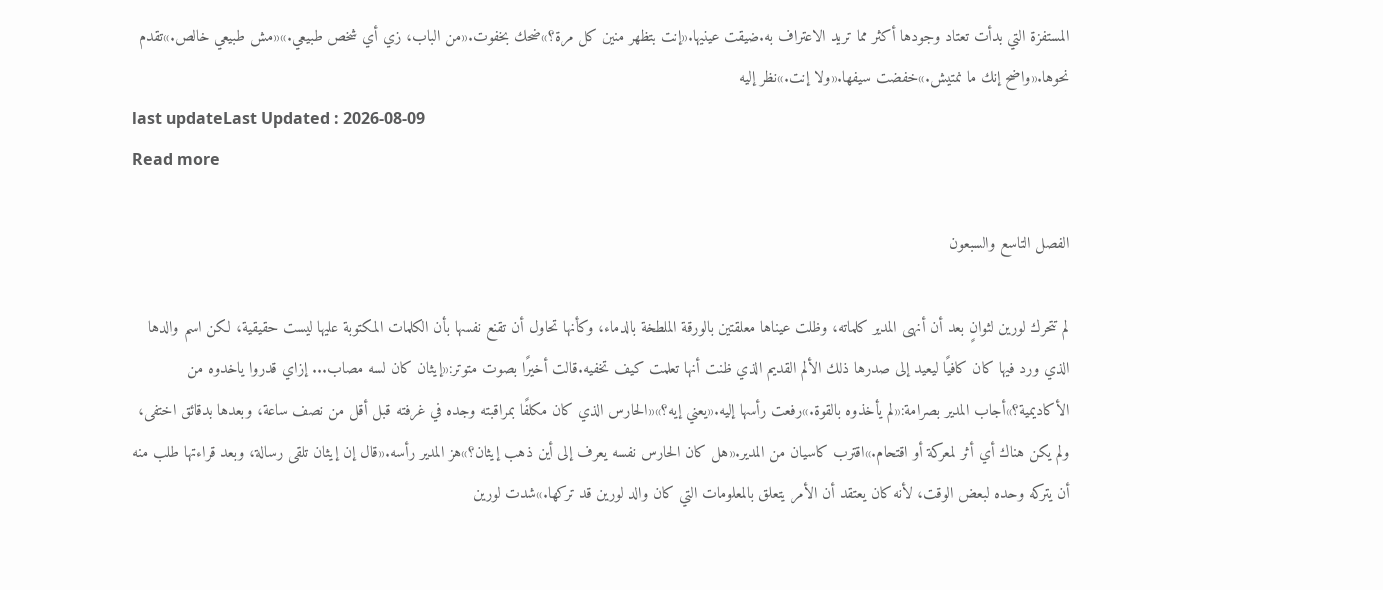المستفزة التي بدأت تعتاد وجودها أكثر مما تريد الاعتراف به.ضيقت عينيها.«إنت بتظهر منين كل مرة؟»ضحك بخفوت.«من الباب، زي أي شخص طبيعي.»«مش طبيعي خالص.»تقدم نحوها.«واضح إنك ما نمتيش.»خفضت سيفها.«ولا إنت.»نظر إليه
last updateLast Updated : 2026-08-09
Read more

الفصل التاسع والسبعون

لم تتحرك لورين لثوانٍ بعد أن أنهى المدير كلماته، وظلت عيناها معلقتين بالورقة الملطخة بالدماء، وكأنها تحاول أن تقنع نفسها بأن الكلمات المكتوبة عليها ليست حقيقية، لكن اسم والدها الذي ورد فيها كان كافيًا ليعيد إلى صدرها ذلك الألم القديم الذي ظنت أنها تعلمت كيف تخفيه.قالت أخيرًا بصوت متوتر:«إيثان كان لسه مصاب... إزاي قدروا ياخدوه من الأكاديمية؟»أجاب المدير بصرامة:«لم يأخذوه بالقوة.»رفعت رأسها إليه.«يعني إيه؟»«الحارس الذي كان مكلفًا بمراقبته وجده في غرفته قبل أقل من نصف ساعة، وبعدها بدقائق اختفى، ولم يكن هناك أي أثر لمعركة أو اقتحام.»اقترب كاسيان من المدير.«هل كان الحارس نفسه يعرف إلى أين ذهب إيثان؟»هز المدير رأسه.«قال إن إيثان تلقى رسالة، وبعد قراءتها طلب منه أن يتركه وحده لبعض الوقت، لأنه كان يعتقد أن الأمر يتعلق بالمعلومات التي كان والد لورين قد تركها.»شدت لورين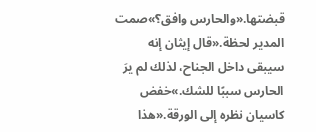قبضتها.«والحارس وافق؟»صمت المدير لحظة.«قال إيثان إنه سيبقى داخل الجناح، لذلك لم يرَ الحارس سببًا للشك.»خفض كاسيان نظره إلى الورقة.«هذا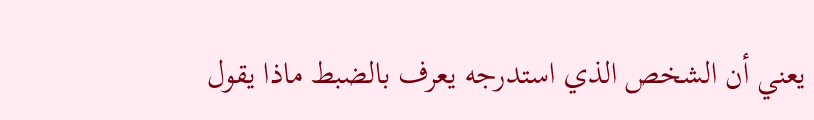يعني أن الشخص الذي استدرجه يعرف بالضبط ماذا يقول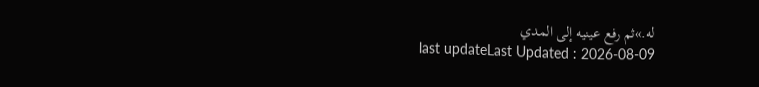له.»ثم رفع عينيه إلى المدي
last updateLast Updated : 2026-08-09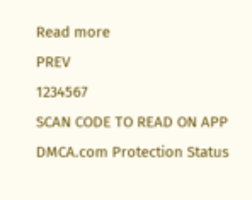Read more
PREV
1234567
SCAN CODE TO READ ON APP
DMCA.com Protection Status